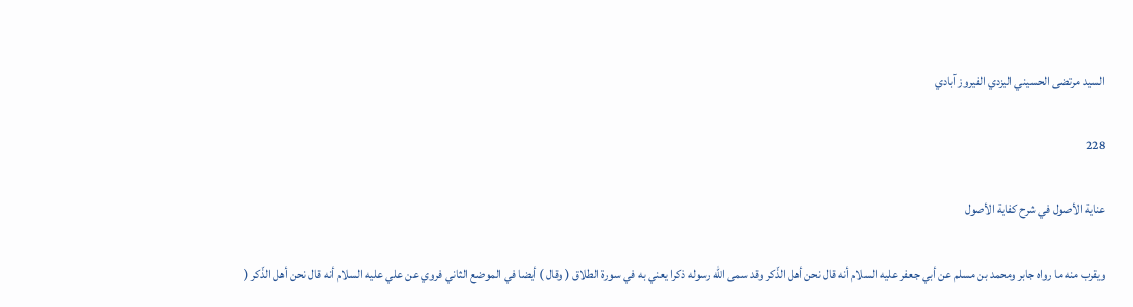السيد مرتضى الحسيني اليزدي الفيروز آبادي

228

عناية الأصول في شرح كفاية الأصول

ويقرب منه ما رواه جابر ومحمد بن مسلم عن أبي جعفر عليه السلام أنه قال نحن أهل الذّكر وقد سمى الله رسوله ذكرا يعني به في سورة الطلاق ( وقال ) أيضا في الموضع الثاني فروي عن علي عليه السلام أنه قال نحن أهل الذّكر (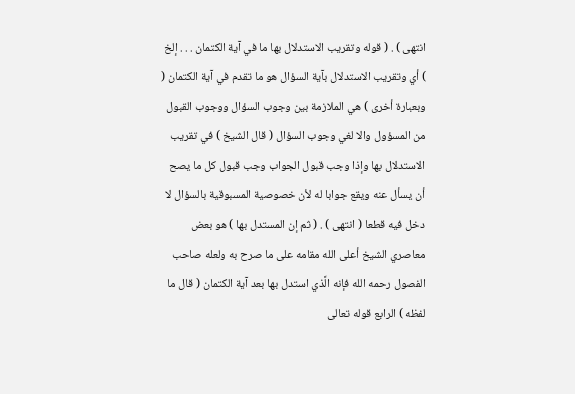انتهى ) . ( قوله وتقريب الاستدلال بها ما في آية الكتمان . . . إلخ ) أي وتقريب الاستدلال بآية السؤال هو ما تقدم في آية الكتمان ( وبعبارة أخرى ) هي الملازمة بين وجوب السؤال ووجوب القبول من المسؤول والا لغي وجوب السؤال ( قال الشيخ ) في تقريب الاستدلال بها وإذا وجب قبول الجواب وجب قبول كل ما يصح أن يسأل عنه ويقع جوابا له لأن خصوصية المسبوقية بالسؤال لا دخل فيه قطعا ( انتهى ) . ( ثم إن المستدل بها ) هو بعض معاصري الشيخ أعلى الله مقامه على ما صرح به ولعله صاحب الفصول رحمه الله فإنه الَّذي استدل بها بعد آية الكتمان ( قال ما لفظه ) الرابع قوله تعالى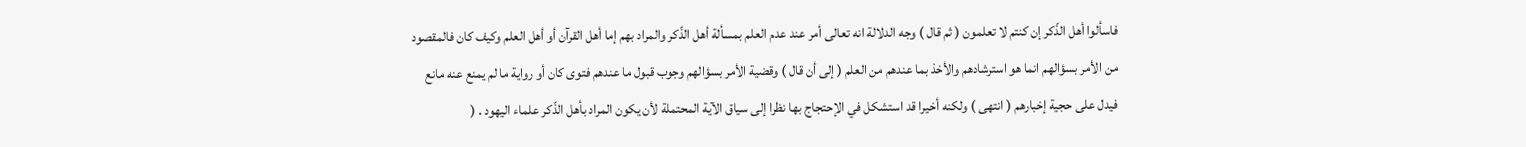فاسألوا أهل الذّكر إن كنتم لا تعلمون ( ثم قال ) وجه الدلالة انه تعالى أمر عند عدم العلم بمسألة أهل الذّكر والمراد بهم إما أهل القرآن أو أهل العلم وكيف كان فالمقصود من الأمر بسؤالهم انما هو استرشادهم والأخذ بما عندهم من العلم ( إلى أن قال ) وقضية الأمر بسؤالهم وجوب قبول ما عندهم فتوى كان أو رواية ما لم يمنع عنه مانع فيدل على حجية إخبارهم ( انتهى ) ولكنه أخيرا قد استشكل في الإحتجاج بها نظرا إلى سياق الآية المحتملة لأن يكون المراد بأهل الذّكر علماء اليهود . (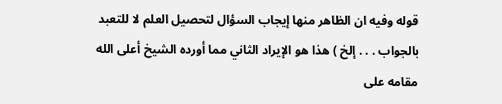قوله وفيه ان الظاهر منها إيجاب السؤال لتحصيل العلم لا للتعبد بالجواب . . . إلخ ) هذا هو الإيراد الثاني مما أورده الشيخ أعلى الله مقامه على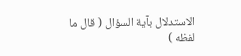الاستدلال بآية السؤال ( قال ما لفظه )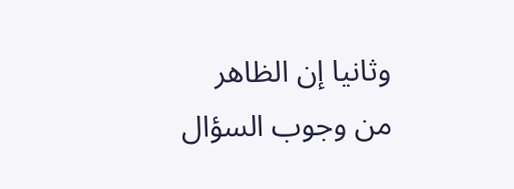وثانيا إن الظاهر من وجوب السؤال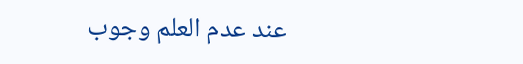عند عدم العلم وجوب